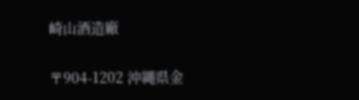崎山酒造廠

〒904-1202 沖縄県金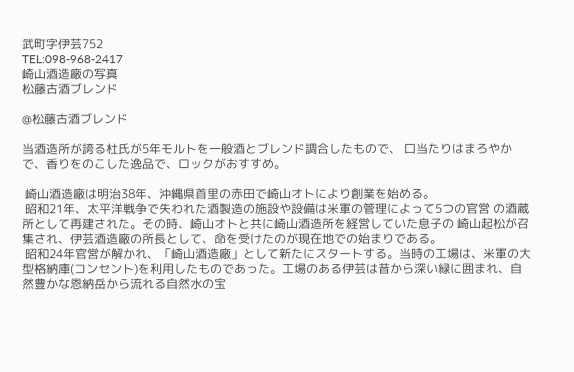武町字伊芸752
TEL:098-968-2417
崎山酒造廠の写真
松藤古酒ブレンド

@松藤古酒ブレンド

当酒造所が誇る杜氏が5年モルトを一般酒とブレンド調合したもので、 口当たりはまろやかで、香りをのこした逸品で、ロックがおすすめ。

 崎山酒造廠は明治38年、沖縄県首里の赤田で崎山オトにより創業を始める。
 昭和21年、太平洋戦争で失われた酒製造の施設や設備は米軍の管理によって5つの官営 の酒蔵所として再建された。その時、崎山オトと共に崎山酒造所を経営していた息子の 崎山起松が召集され、伊芸酒造廠の所長として、命を受けたのが現在地での始まりである。
 昭和24年官営が解かれ、「崎山酒造廠」として新たにスタートする。当時の工場は、米軍の大 型格納庫(コンセント)を利用したものであった。工場のある伊芸は昔から深い緑に囲まれ、自 然豊かな恩納岳から流れる自然水の宝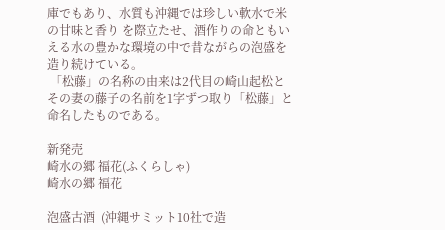庫でもあり、水質も沖縄では珍しい軟水で米の甘味と香り を際立たせ、酒作りの命ともいえる水の豊かな環境の中で昔ながらの泡盛を造り続けている。
 「松藤」の名称の由来は2代目の崎山起松とその妻の藤子の名前を1字ずつ取り「松藤」と命名したものである。

新発売
崎水の郷 福花(ふくらしゃ)
崎水の郷 福花

泡盛古酒  (沖縄サミット10社で造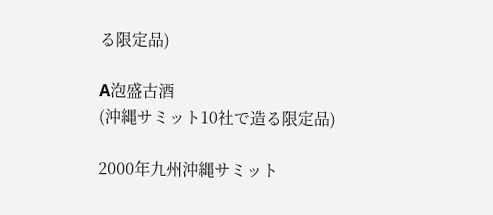る限定品)

A泡盛古酒
(沖縄サミット10社で造る限定品)

2000年九州沖縄サミット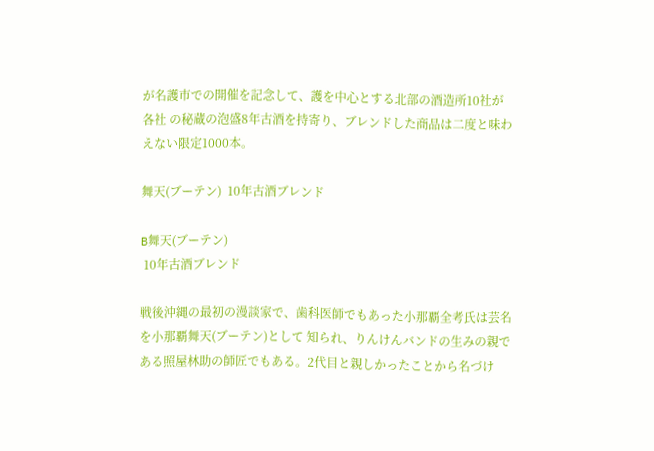が名護市での開催を記念して、護を中心とする北部の酒造所10社が各社 の秘蔵の泡盛8年古酒を持寄り、ブレンドした商品は二度と味わえない限定1000本。

舞天(ブーテン)  10年古酒ブレンド

B舞天(ブーテン)
 10年古酒ブレンド

戦後沖縄の最初の漫談家で、歯科医師でもあった小那覇全考氏は芸名を小那覇舞天(ブーテン)として 知られ、りんけんバンドの生みの親である照屋林助の師匠でもある。2代目と親しかったことから名づけ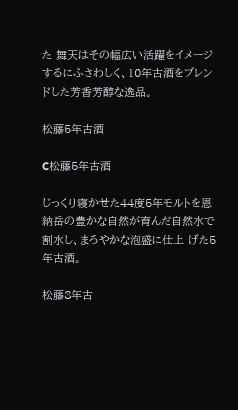た 舞天はその幅広い活躍をイメージするにふさわしく、10年古酒をブレンドした芳香芳醇な逸品。

松藤5年古酒

C松藤5年古酒

じっくり寝かせた44度5年モルトを恩納岳の豊かな自然が育んだ自然水で割水し、まろやかな泡盛に仕上 げた5年古酒。

松藤8年古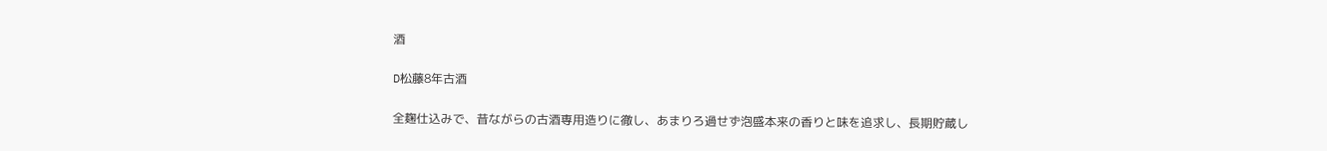酒

D松藤8年古酒

全麹仕込みで、昔ながらの古酒専用造りに徹し、あまりろ過せず泡盛本来の香りと味を追求し、長期貯蔵し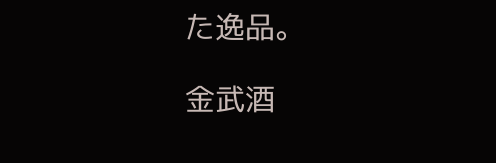た逸品。

金武酒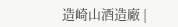造崎山酒造廠 |